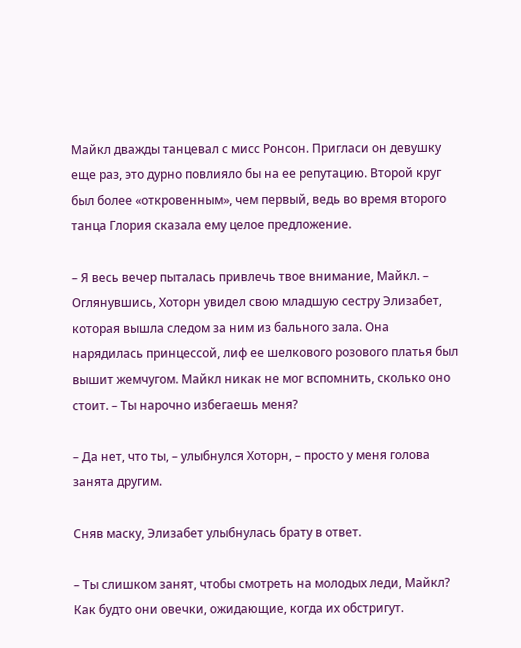Майкл дважды танцевал с мисс Ронсон. Пригласи он девушку еще раз, это дурно повлияло бы на ее репутацию. Второй круг был более «откровенным», чем первый, ведь во время второго танца Глория сказала ему целое предложение.

– Я весь вечер пыталась привлечь твое внимание, Майкл. – Оглянувшись, Хоторн увидел свою младшую сестру Элизабет, которая вышла следом за ним из бального зала. Она нарядилась принцессой, лиф ее шелкового розового платья был вышит жемчугом. Майкл никак не мог вспомнить, сколько оно стоит. – Ты нарочно избегаешь меня?

– Да нет, что ты, – улыбнулся Хоторн, – просто у меня голова занята другим.

Сняв маску, Элизабет улыбнулась брату в ответ.

– Ты слишком занят, чтобы смотреть на молодых леди, Майкл? Как будто они овечки, ожидающие, когда их обстригут.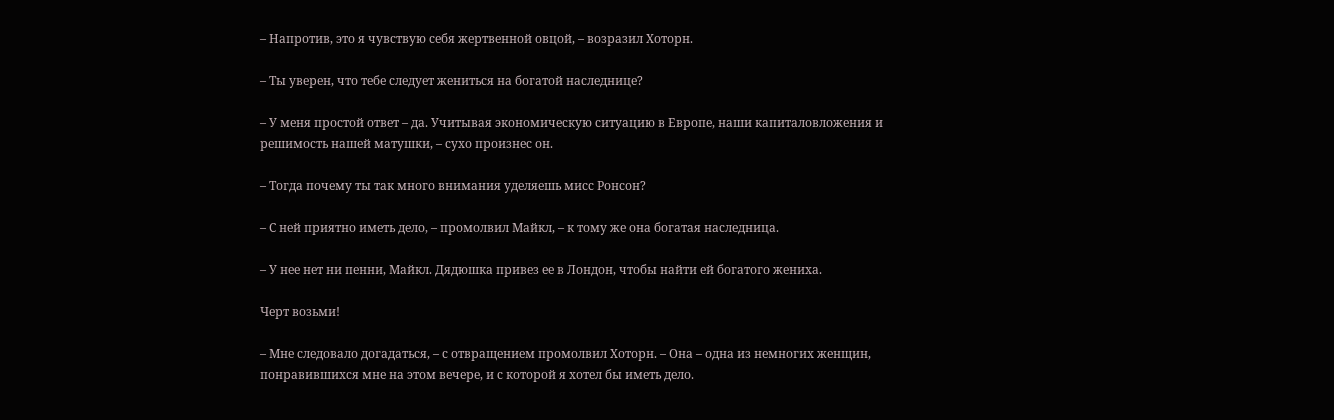– Напротив, это я чувствую себя жертвенной овцой, – возразил Хоторн.

– Ты уверен, что тебе следует жениться на богатой наследнице?

– У меня простой ответ – да. Учитывая экономическую ситуацию в Европе, наши капиталовложения и решимость нашей матушки, – сухо произнес он.

– Тогда почему ты так много внимания уделяешь мисс Ронсон?

– С ней приятно иметь дело, – промолвил Майкл, – к тому же она богатая наследница.

– У нее нет ни пенни, Майкл. Дядюшка привез ее в Лондон, чтобы найти ей богатого жениха.

Черт возьми!

– Мне следовало догадаться, – с отвращением промолвил Хоторн. – Она – одна из немногих женщин, понравившихся мне на этом вечере, и с которой я хотел бы иметь дело.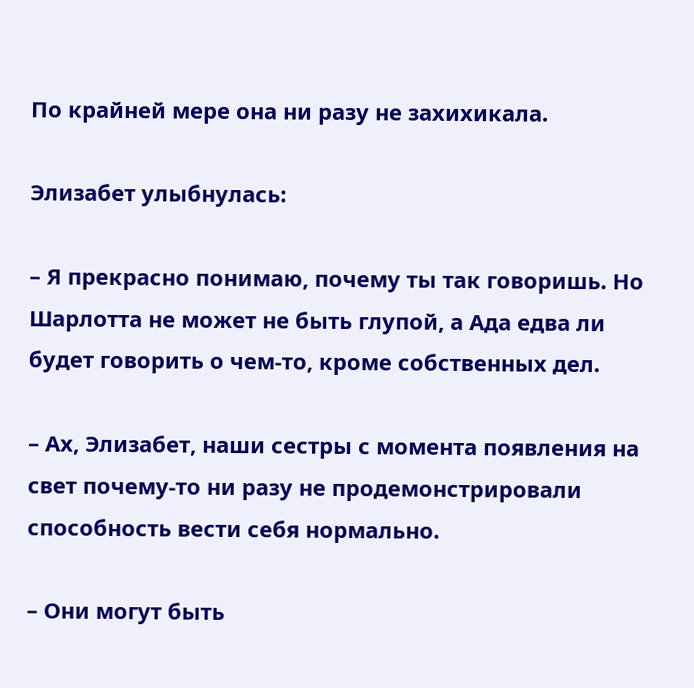По крайней мере она ни разу не захихикала.

Элизабет улыбнулась:

– Я прекрасно понимаю, почему ты так говоришь. Но Шарлотта не может не быть глупой, а Ада едва ли будет говорить о чем-то, кроме собственных дел.

– Ах, Элизабет, наши сестры с момента появления на свет почему-то ни разу не продемонстрировали способность вести себя нормально.

– Они могут быть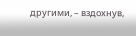другими, – вздохнув,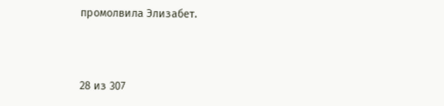промолвила Элизабет.



28 из 307